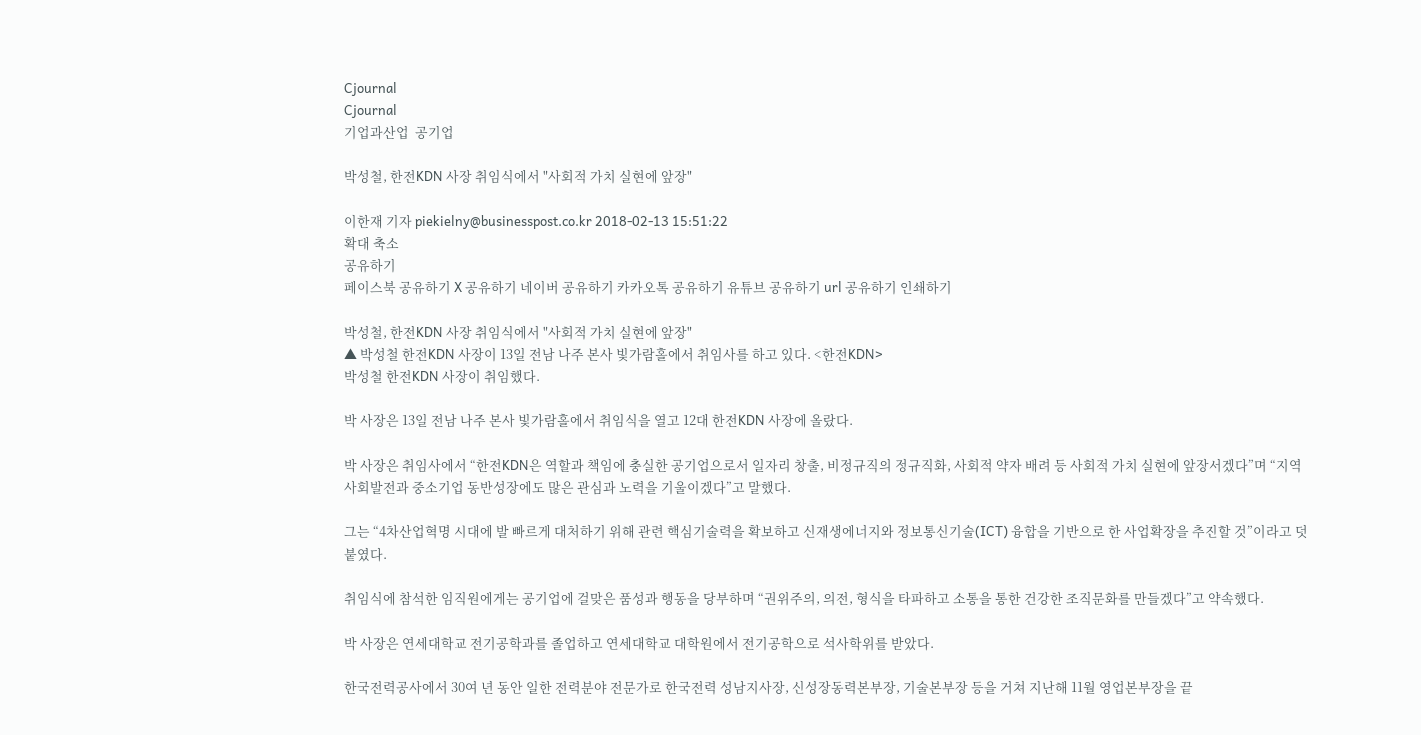Cjournal
Cjournal
기업과산업  공기업

박성철, 한전KDN 사장 취임식에서 "사회적 가치 실현에 앞장"

이한재 기자 piekielny@businesspost.co.kr 2018-02-13 15:51:22
확대 축소
공유하기
페이스북 공유하기 X 공유하기 네이버 공유하기 카카오톡 공유하기 유튜브 공유하기 url 공유하기 인쇄하기

박성철, 한전KDN 사장 취임식에서 "사회적 가치 실현에 앞장"
▲ 박성철 한전KDN 사장이 13일 전남 나주 본사 빛가람홀에서 취임사를 하고 있다. <한전KDN>
박성철 한전KDN 사장이 취임했다.

박 사장은 13일 전남 나주 본사 빛가람홀에서 취임식을 열고 12대 한전KDN 사장에 올랐다.

박 사장은 취임사에서 “한전KDN은 역할과 책임에 충실한 공기업으로서 일자리 창출, 비정규직의 정규직화, 사회적 약자 배려 등 사회적 가치 실현에 앞장서겠다”며 “지역사회발전과 중소기업 동반성장에도 많은 관심과 노력을 기울이겠다”고 말했다.

그는 “4차산업혁명 시대에 발 빠르게 대처하기 위해 관련 핵심기술력을 확보하고 신재생에너지와 정보통신기술(ICT) 융합을 기반으로 한 사업확장을 추진할 것”이라고 덧붙였다.

취임식에 참석한 임직원에게는 공기업에 걸맞은 품성과 행동을 당부하며 “권위주의, 의전, 형식을 타파하고 소통을 통한 건강한 조직문화를 만들겠다”고 약속했다.

박 사장은 연세대학교 전기공학과를 졸업하고 연세대학교 대학원에서 전기공학으로 석사학위를 받았다.

한국전력공사에서 30여 년 동안 일한 전력분야 전문가로 한국전력 성남지사장, 신성장동력본부장, 기술본부장 등을 거쳐 지난해 11월 영업본부장을 끝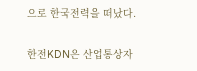으로 한국전력을 떠났다.

한전KDN은 산업통상자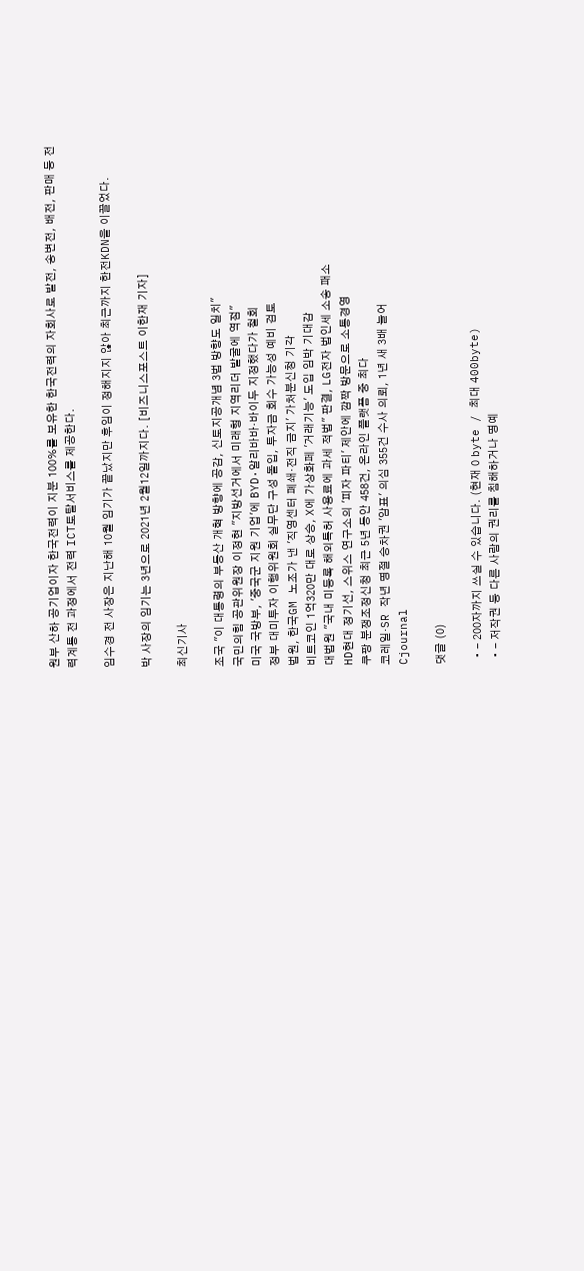원부 산하 공기업이자 한국전력이 지분 100%를 보유한 한국전력의 자회사로 발전, 송변전, 배전, 판매 등 전력계통 전 과정에서 전력 ICT토탈서비스를 제공한다.

임수경 전 사장은 지난해 10월 임기가 끝났지만 후임이 정해지지 않아 최근까지 한전KDN을 이끌었다.

박 사장의 임기는 3년으로 2021년 2월12일까지다. [비즈니스포스트 이한재 기자]

최신기사

조국 "이 대통령의 부동산 개혁 방향에 공감, 신토지공개념 3법 방향도 일치"
국민의힘 공관위원장 이정현 "지방선거에서 미래형 지역리더 발굴에 역점"
미국 국방부, '중국군 지원 기업'에 BYD·알리바바·바이두 지정했다가 철회
정부 대미투자 이행위원회 실무단 구성 돌입, 투자금 회수 가능성 예비 검토
법원, 한국GM 노조가 낸 '직영센터 폐쇄·전직 금지' 가처분신청 기각
비트코인 1억320만 대로 상승, X에 가상화페 '거래기능' 도입 임박 기대감
대법원 "국내 미등록 해외특허 사용료에 과세 적법" 판결, LG전자 법인세 소송 패소
HD현대 정기선, 스위스 연구소의 '피자 파티' 제안에 깜짝 방문으로 소통경영
쿠팡 분쟁조정신청 최근 5년 동안 458건, 온라인 플랫폼 중 최다
코레일·SR 작년 명절 승차권 '암표' 의심 355건 수사 의뢰, 1년 새 3배 늘어
Cjournal

댓글 (0)

  • - 200자까지 쓰실 수 있습니다. (현재 0 byte / 최대 400byte)
  • - 저작권 등 다른 사람의 권리를 침해하거나 명예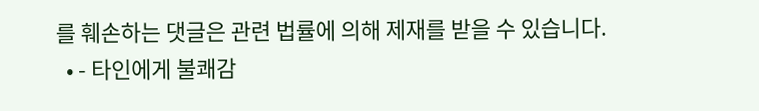를 훼손하는 댓글은 관련 법률에 의해 제재를 받을 수 있습니다.
  • - 타인에게 불쾌감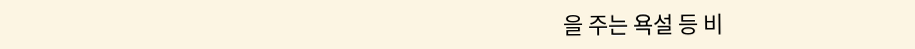을 주는 욕설 등 비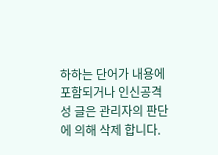하하는 단어가 내용에 포함되거나 인신공격성 글은 관리자의 판단에 의해 삭제 합니다.